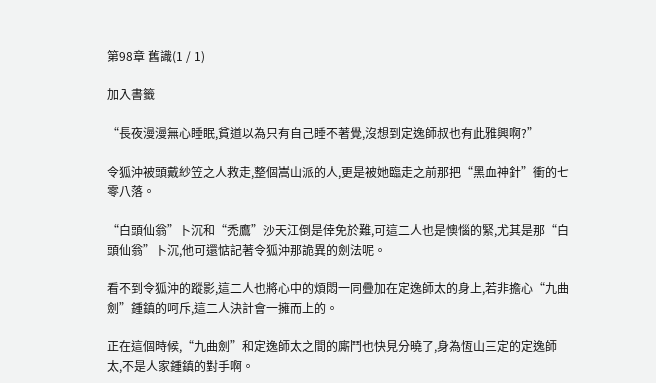第98章 舊識(1 / 1)

加入書籤

“長夜漫漫無心睡眠,貧道以為只有自己睡不著覺,沒想到定逸師叔也有此雅興啊?”

令狐沖被頭戴紗笠之人救走,整個嵩山派的人,更是被她臨走之前那把“黑血神針”衝的七零八落。

“白頭仙翁”卜沉和“禿鷹”沙天江倒是倖免於難,可這二人也是懊惱的緊,尤其是那“白頭仙翁”卜沉,他可還惦記著令狐沖那詭異的劍法呢。

看不到令狐沖的蹤影,這二人也將心中的煩悶一同疊加在定逸師太的身上,若非擔心“九曲劍”鍾鎮的呵斥,這二人決計會一擁而上的。

正在這個時候,“九曲劍”和定逸師太之間的廝鬥也快見分曉了,身為恆山三定的定逸師太,不是人家鍾鎮的對手啊。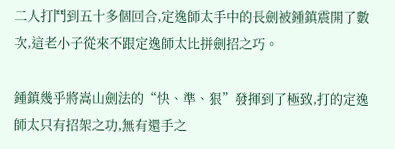二人打鬥到五十多個回合,定逸師太手中的長劍被鍾鎮震開了數次,這老小子從來不跟定逸師太比拼劍招之巧。

鍾鎮幾乎將嵩山劍法的“快、準、狠”發揮到了極致,打的定逸師太只有招架之功,無有還手之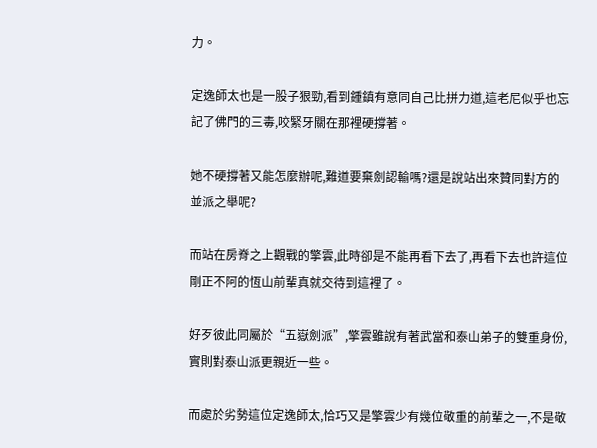力。

定逸師太也是一股子狠勁,看到鍾鎮有意同自己比拼力道,這老尼似乎也忘記了佛門的三毒,咬緊牙關在那裡硬撐著。

她不硬撐著又能怎麼辦呢,難道要棄劍認輸嗎?還是說站出來贊同對方的並派之舉呢?

而站在房脊之上觀戰的擎雲,此時卻是不能再看下去了,再看下去也許這位剛正不阿的恆山前輩真就交待到這裡了。

好歹彼此同屬於“五嶽劍派”,擎雲雖說有著武當和泰山弟子的雙重身份,實則對泰山派更親近一些。

而處於劣勢這位定逸師太,恰巧又是擎雲少有幾位敬重的前輩之一,不是敬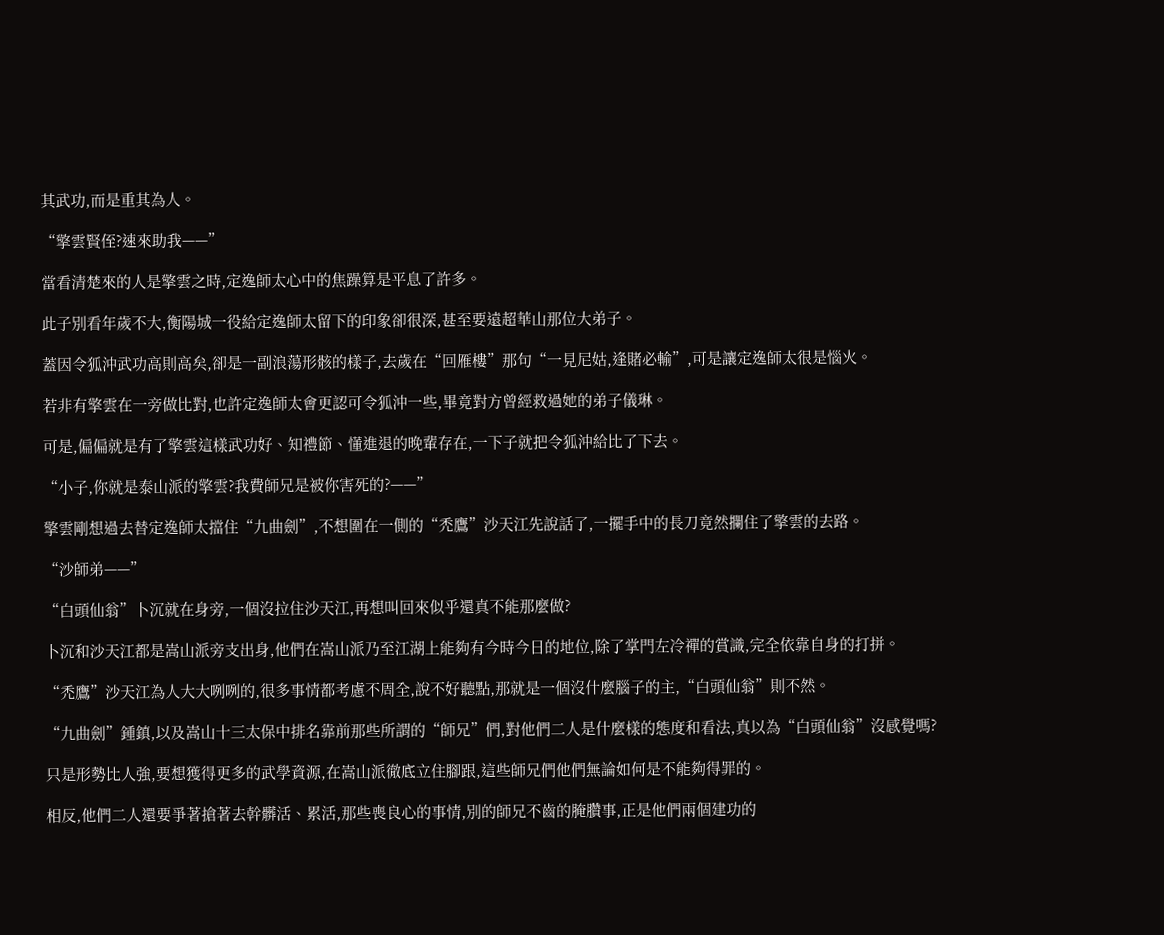其武功,而是重其為人。

“擎雲賢侄?速來助我——”

當看清楚來的人是擎雲之時,定逸師太心中的焦躁算是平息了許多。

此子別看年歲不大,衡陽城一役給定逸師太留下的印象卻很深,甚至要遠超華山那位大弟子。

蓋因令狐沖武功高則高矣,卻是一副浪蕩形骸的樣子,去歲在“回雁樓”那句“一見尼姑,逢賭必輸”,可是讓定逸師太很是惱火。

若非有擎雲在一旁做比對,也許定逸師太會更認可令狐沖一些,畢竟對方曾經救過她的弟子儀琳。

可是,偏偏就是有了擎雲這樣武功好、知禮節、懂進退的晚輩存在,一下子就把令狐沖給比了下去。

“小子,你就是泰山派的擎雲?我費師兄是被你害死的?——”

擎雲剛想過去替定逸師太擋住“九曲劍”,不想圍在一側的“禿鷹”沙天江先說話了,一擺手中的長刀竟然攔住了擎雲的去路。

“沙師弟——”

“白頭仙翁”卜沉就在身旁,一個沒拉住沙天江,再想叫回來似乎還真不能那麼做?

卜沉和沙天江都是嵩山派旁支出身,他們在嵩山派乃至江湖上能夠有今時今日的地位,除了掌門左冷禪的賞識,完全依靠自身的打拼。

“禿鷹”沙天江為人大大咧咧的,很多事情都考慮不周全,說不好聽點,那就是一個沒什麼腦子的主,“白頭仙翁”則不然。

“九曲劍”鍾鎮,以及嵩山十三太保中排名靠前那些所謂的“師兄”們,對他們二人是什麼樣的態度和看法,真以為“白頭仙翁”沒感覺嗎?

只是形勢比人強,要想獲得更多的武學資源,在嵩山派徹底立住腳跟,這些師兄們他們無論如何是不能夠得罪的。

相反,他們二人還要爭著搶著去幹髒活、累活,那些喪良心的事情,別的師兄不齒的腌臢事,正是他們兩個建功的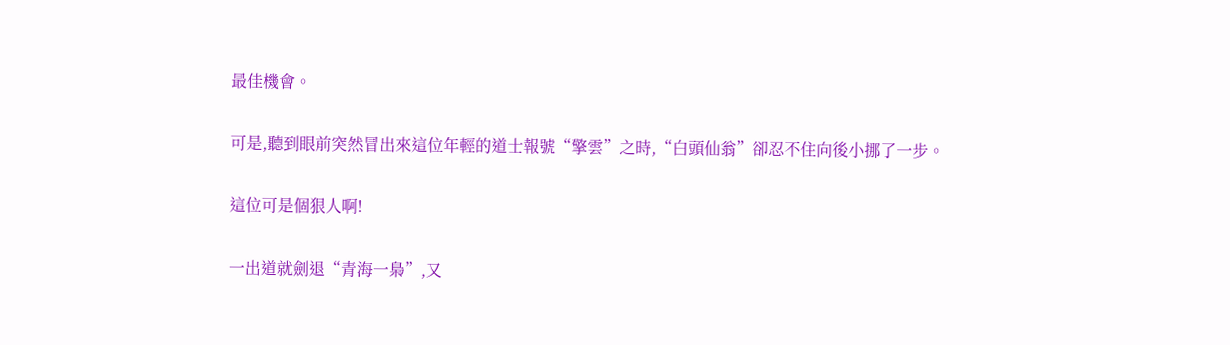最佳機會。

可是,聽到眼前突然冒出來這位年輕的道士報號“擎雲”之時,“白頭仙翁”卻忍不住向後小挪了一步。

這位可是個狠人啊!

一出道就劍退“青海一梟”,又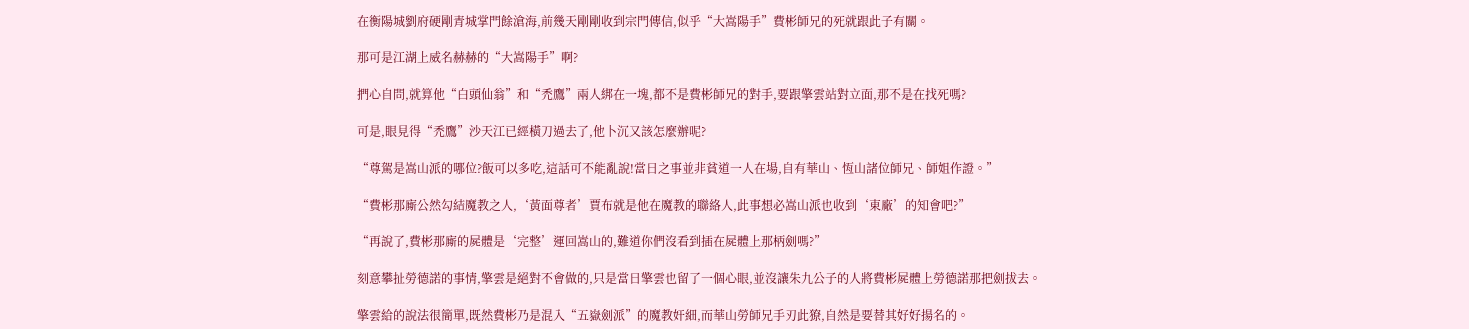在衡陽城劉府硬剛青城掌門餘滄海,前幾天剛剛收到宗門傳信,似乎“大嵩陽手”費彬師兄的死就跟此子有關。

那可是江湖上威名赫赫的“大嵩陽手”啊?

捫心自問,就算他“白頭仙翁”和“禿鷹”兩人綁在一塊,都不是費彬師兄的對手,要跟擎雲站對立面,那不是在找死嗎?

可是,眼見得“禿鷹”沙天江已經橫刀過去了,他卜沉又該怎麼辦呢?

“尊駕是嵩山派的哪位?飯可以多吃,這話可不能亂說!當日之事並非貧道一人在場,自有華山、恆山諸位師兄、師姐作證。”

“費彬那廝公然勾結魔教之人,‘黃面尊者’賈布就是他在魔教的聯絡人,此事想必嵩山派也收到‘東廠’的知會吧?”

“再說了,費彬那廝的屍體是‘完整’運回嵩山的,難道你們沒看到插在屍體上那柄劍嗎?”

刻意攀扯勞德諾的事情,擎雲是絕對不會做的,只是當日擎雲也留了一個心眼,並沒讓朱九公子的人將費彬屍體上勞德諾那把劍拔去。

擎雲給的說法很簡單,既然費彬乃是混入“五嶽劍派”的魔教奸細,而華山勞師兄手刃此獠,自然是要替其好好揚名的。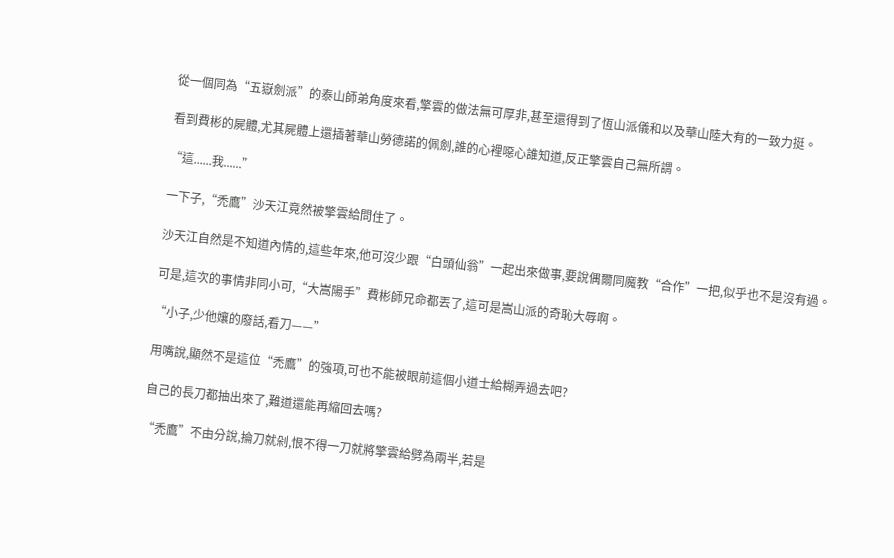從一個同為“五嶽劍派”的泰山師弟角度來看,擎雲的做法無可厚非,甚至還得到了恆山派儀和以及華山陸大有的一致力挺。

看到費彬的屍體,尤其屍體上還插著華山勞德諾的佩劍,誰的心裡噁心誰知道,反正擎雲自己無所謂。

“這......我......”

一下子,“禿鷹”沙天江竟然被擎雲給問住了。

沙天江自然是不知道內情的,這些年來,他可沒少跟“白頭仙翁”一起出來做事,要說偶爾同魔教“合作”一把,似乎也不是沒有過。

可是,這次的事情非同小可,“大嵩陽手”費彬師兄命都丟了,這可是嵩山派的奇恥大辱啊。

“小子,少他孃的廢話,看刀——”

用嘴說,顯然不是這位“禿鷹”的強項,可也不能被眼前這個小道士給糊弄過去吧?

自己的長刀都抽出來了,難道還能再縮回去嗎?

“禿鷹”不由分說,掄刀就剁,恨不得一刀就將擎雲給劈為兩半,若是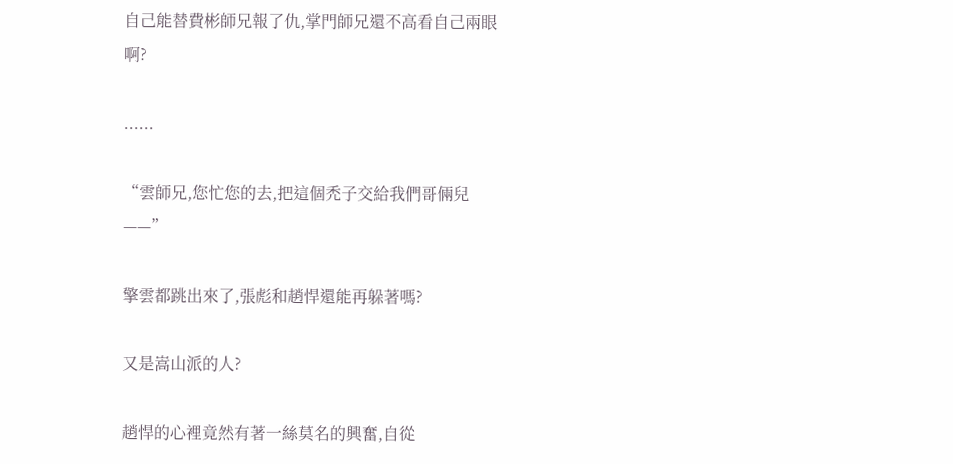自己能替費彬師兄報了仇,掌門師兄還不高看自己兩眼啊?

......

“雲師兄,您忙您的去,把這個禿子交給我們哥倆兒——”

擎雲都跳出來了,張彪和趙悍還能再躲著嗎?

又是嵩山派的人?

趙悍的心裡竟然有著一絲莫名的興奮,自從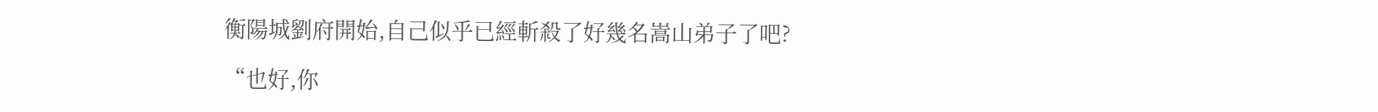衡陽城劉府開始,自己似乎已經斬殺了好幾名嵩山弟子了吧?

“也好,你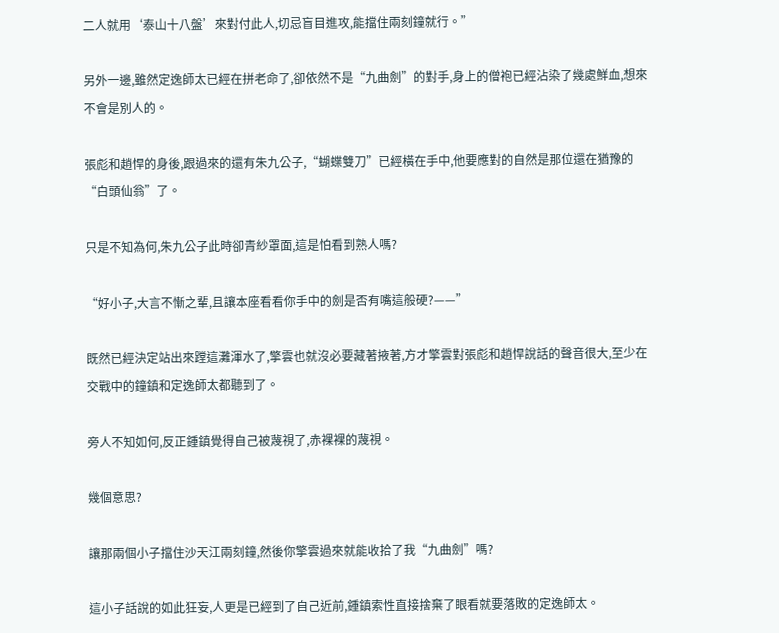二人就用‘泰山十八盤’來對付此人,切忌盲目進攻,能擋住兩刻鐘就行。”

另外一邊,雖然定逸師太已經在拼老命了,卻依然不是“九曲劍”的對手,身上的僧袍已經沾染了幾處鮮血,想來不會是別人的。

張彪和趙悍的身後,跟過來的還有朱九公子,“蝴蝶雙刀”已經橫在手中,他要應對的自然是那位還在猶豫的“白頭仙翁”了。

只是不知為何,朱九公子此時卻青紗罩面,這是怕看到熟人嗎?

“好小子,大言不慚之輩,且讓本座看看你手中的劍是否有嘴這般硬?——”

既然已經決定站出來蹚這灘渾水了,擎雲也就沒必要藏著掖著,方才擎雲對張彪和趙悍說話的聲音很大,至少在交戰中的鐘鎮和定逸師太都聽到了。

旁人不知如何,反正鍾鎮覺得自己被蔑視了,赤裸裸的蔑視。

幾個意思?

讓那兩個小子擋住沙天江兩刻鐘,然後你擎雲過來就能收拾了我“九曲劍”嗎?

這小子話說的如此狂妄,人更是已經到了自己近前,鍾鎮索性直接捨棄了眼看就要落敗的定逸師太。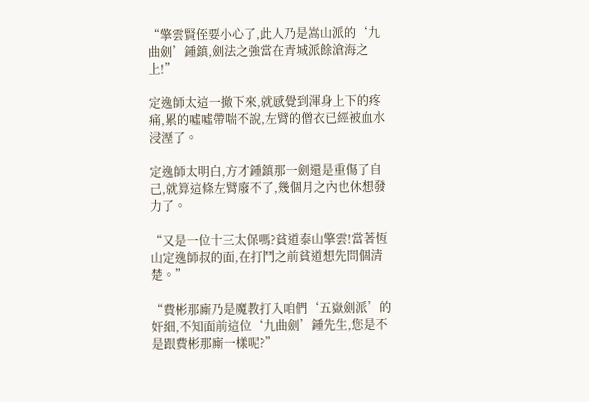“擎雲賢侄要小心了,此人乃是嵩山派的‘九曲劍’鍾鎮,劍法之強當在青城派餘滄海之上!”

定逸師太這一撤下來,就感覺到渾身上下的疼痛,累的噓噓帶喘不說,左臂的僧衣已經被血水浸溼了。

定逸師太明白,方才鍾鎮那一劍還是重傷了自己,就算這條左臂廢不了,幾個月之內也休想發力了。

“又是一位十三太保嗎?貧道泰山擎雲!當著恆山定逸師叔的面,在打鬥之前貧道想先問個清楚。”

“費彬那廝乃是魔教打入咱們‘五嶽劍派’的奸細,不知面前這位‘九曲劍’鍾先生,您是不是跟費彬那廝一樣呢?”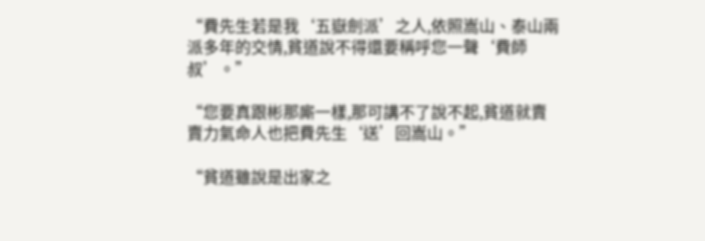“費先生若是我‘五嶽劍派’之人,依照嵩山、泰山兩派多年的交情,貧道說不得還要稱呼您一聲‘費師叔’。”

“您要真跟彬那廝一樣,那可講不了說不起,貧道就賣賣力氣命人也把費先生‘送’回嵩山。”

“貧道雖說是出家之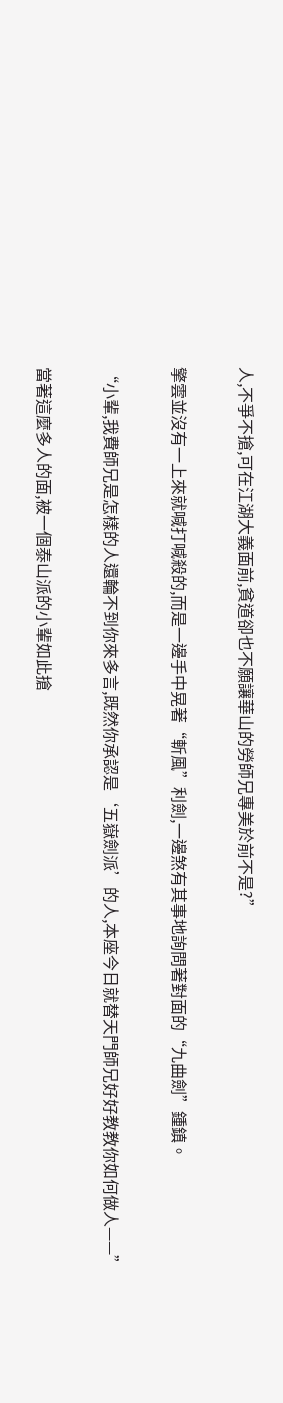人,不爭不搶,可在江湖大義面前,貧道卻也不願讓華山的勞師兄專美於前不是?”

擎雲並沒有一上來就喊打喊殺的,而是一邊手中晃著“斬風”利劍,一邊煞有其事地詢問著對面的“九曲劍”鍾鎮。

“小輩,我費師兄是怎樣的人還輪不到你來多言,既然你承認是‘五嶽劍派’的人,本座今日就替天門師兄好好教教你如何做人——”

當著這麼多人的面,被一個泰山派的小輩如此搶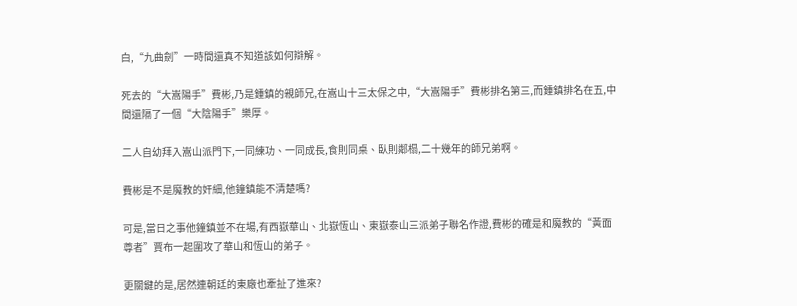白,“九曲劍”一時間還真不知道該如何辯解。

死去的“大嵩陽手”費彬,乃是鍾鎮的親師兄,在嵩山十三太保之中,“大嵩陽手”費彬排名第三,而鍾鎮排名在五,中間還隔了一個“大陰陽手”樂厚。

二人自幼拜入嵩山派門下,一同練功、一同成長,食則同桌、臥則鄰榻,二十幾年的師兄弟啊。

費彬是不是魔教的奸細,他鐘鎮能不清楚嗎?

可是,當日之事他鐘鎮並不在場,有西嶽華山、北嶽恆山、東嶽泰山三派弟子聯名作證,費彬的確是和魔教的“黃面尊者”賈布一起圍攻了華山和恆山的弟子。

更關鍵的是,居然連朝廷的東廠也牽扯了進來?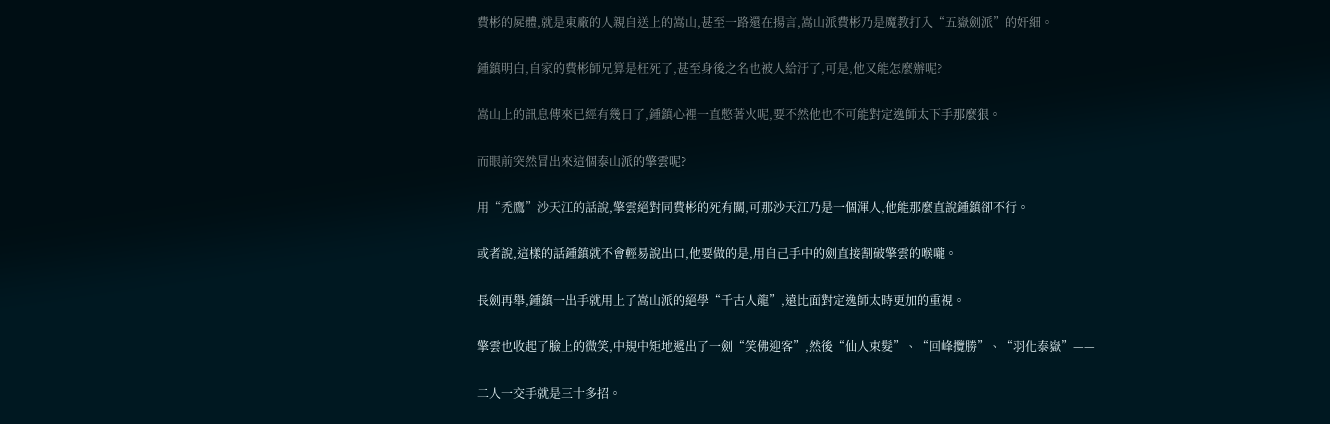費彬的屍體,就是東廠的人親自送上的嵩山,甚至一路還在揚言,嵩山派費彬乃是魔教打入“五嶽劍派”的奸細。

鍾鎮明白,自家的費彬師兄算是枉死了,甚至身後之名也被人給汙了,可是,他又能怎麼辦呢?

嵩山上的訊息傳來已經有幾日了,鍾鎮心裡一直憋著火呢,要不然他也不可能對定逸師太下手那麼狠。

而眼前突然冒出來這個泰山派的擎雲呢?

用“禿鷹”沙天江的話說,擎雲絕對同費彬的死有關,可那沙天江乃是一個渾人,他能那麼直說鍾鎮卻不行。

或者說,這樣的話鍾鎮就不會輕易說出口,他要做的是,用自己手中的劍直接割破擎雲的喉嚨。

長劍再舉,鍾鎮一出手就用上了嵩山派的絕學“千古人龍”,遠比面對定逸師太時更加的重視。

擎雲也收起了臉上的微笑,中規中矩地遞出了一劍“笑佛迎客”,然後“仙人束髮”、“回峰攬勝”、“羽化泰嶽”——

二人一交手就是三十多招。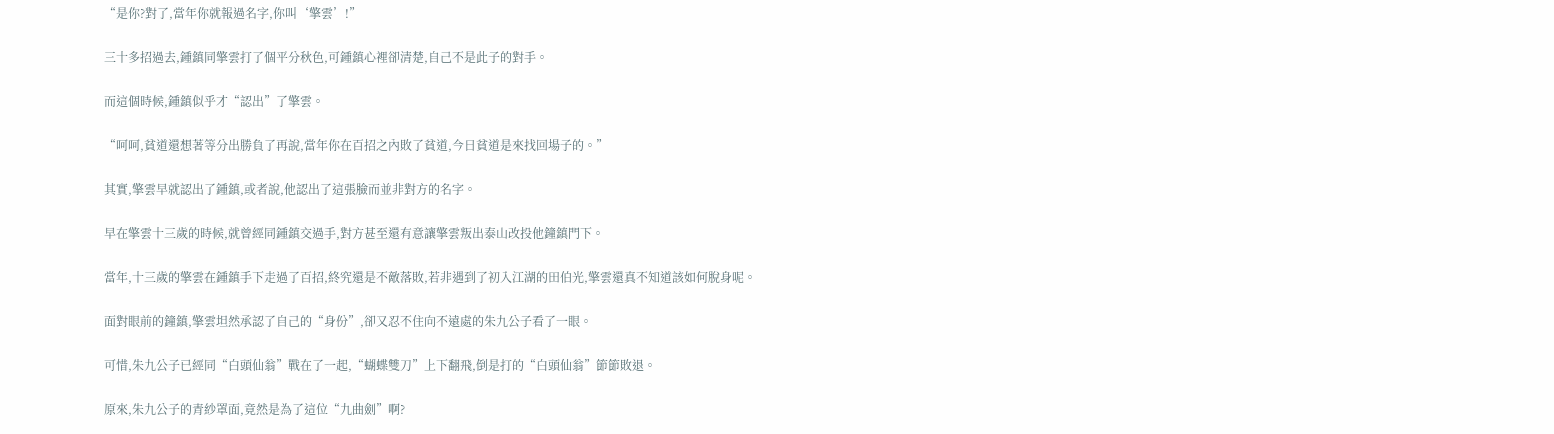“是你?對了,當年你就報過名字,你叫‘擎雲’!”

三十多招過去,鍾鎮同擎雲打了個平分秋色,可鍾鎮心裡卻清楚,自己不是此子的對手。

而這個時候,鍾鎮似乎才“認出”了擎雲。

“呵呵,貧道還想著等分出勝負了再說,當年你在百招之內敗了貧道,今日貧道是來找回場子的。”

其實,擎雲早就認出了鍾鎮,或者說,他認出了這張臉而並非對方的名字。

早在擎雲十三歲的時候,就曾經同鍾鎮交過手,對方甚至還有意讓擎雲叛出泰山改投他鐘鎮門下。

當年,十三歲的擎雲在鍾鎮手下走過了百招,終究還是不敵落敗,若非遇到了初入江湖的田伯光,擎雲還真不知道該如何脫身呢。

面對眼前的鐘鎮,擎雲坦然承認了自己的“身份”,卻又忍不住向不遠處的朱九公子看了一眼。

可惜,朱九公子已經同“白頭仙翁”戰在了一起,“蝴蝶雙刀”上下翻飛,倒是打的“白頭仙翁”節節敗退。

原來,朱九公子的青紗罩面,竟然是為了這位“九曲劍”啊?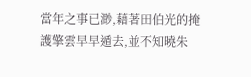當年之事已渺,藉著田伯光的掩護擎雲早早遁去,並不知曉朱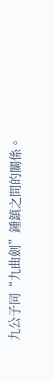九公子同“九曲劍”鍾鎮之間的關係。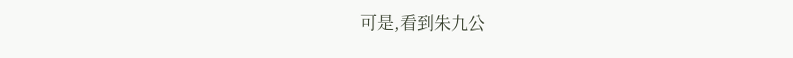可是,看到朱九公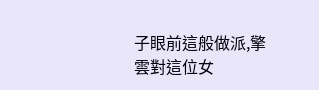子眼前這般做派,擎雲對這位女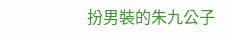扮男裝的朱九公子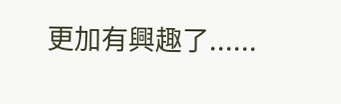更加有興趣了......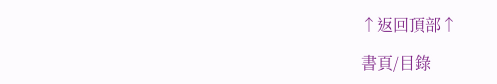↑返回頂部↑

書頁/目錄